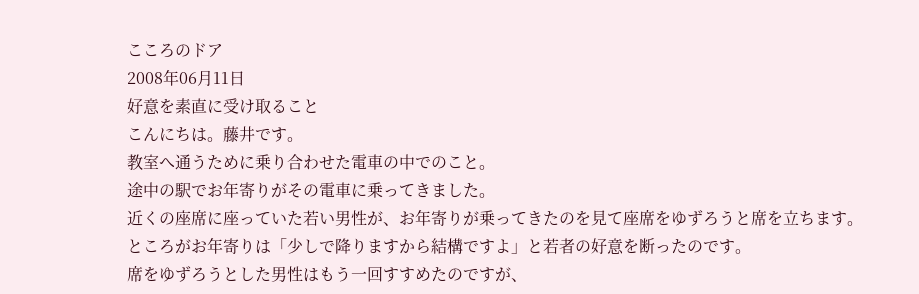こころのドア
2008年06月11日
好意を素直に受け取ること
こんにちは。藤井です。
教室へ通うために乗り合わせた電車の中でのこと。
途中の駅でお年寄りがその電車に乗ってきました。
近くの座席に座っていた若い男性が、お年寄りが乗ってきたのを見て座席をゆずろうと席を立ちます。
ところがお年寄りは「少しで降りますから結構ですよ」と若者の好意を断ったのです。
席をゆずろうとした男性はもう一回すすめたのですが、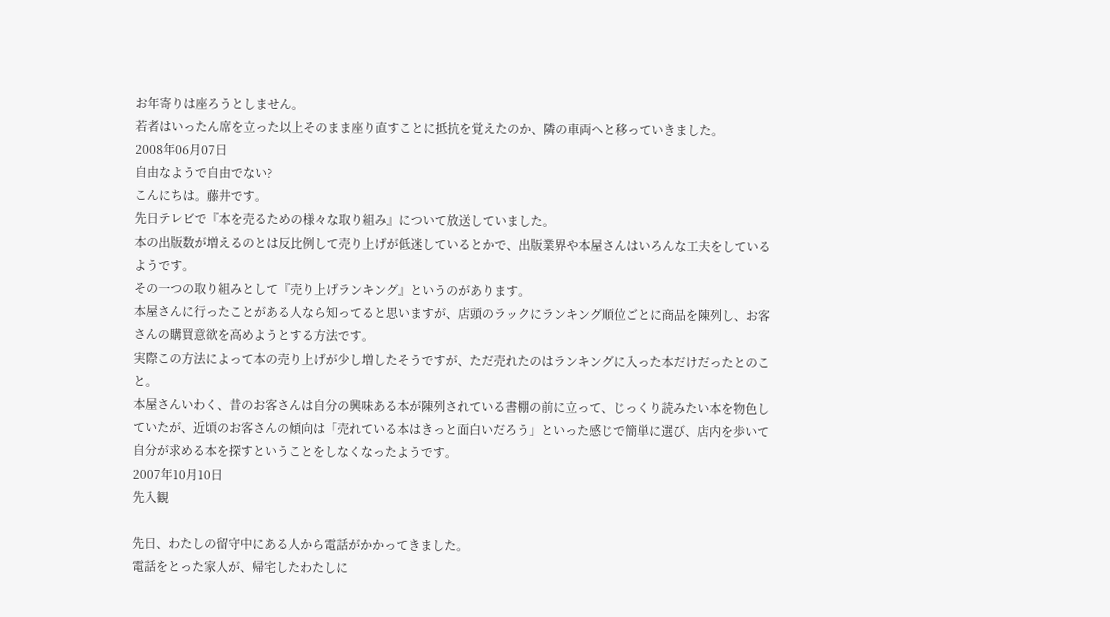お年寄りは座ろうとしません。
若者はいったん席を立った以上そのまま座り直すことに抵抗を覚えたのか、隣の車両へと移っていきました。
2008年06月07日
自由なようで自由でない?
こんにちは。藤井です。
先日テレビで『本を売るための様々な取り組み』について放送していました。
本の出版数が増えるのとは反比例して売り上げが低迷しているとかで、出版業界や本屋さんはいろんな工夫をしているようです。
その一つの取り組みとして『売り上げランキング』というのがあります。
本屋さんに行ったことがある人なら知ってると思いますが、店頭のラックにランキング順位ごとに商品を陳列し、お客さんの購買意欲を高めようとする方法です。
実際この方法によって本の売り上げが少し増したそうですが、ただ売れたのはランキングに入った本だけだったとのこと。
本屋さんいわく、昔のお客さんは自分の興味ある本が陳列されている書棚の前に立って、じっくり読みたい本を物色していたが、近頃のお客さんの傾向は「売れている本はきっと面白いだろう」といった感じで簡単に選び、店内を歩いて自分が求める本を探すということをしなくなったようです。
2007年10月10日
先入観

先日、わたしの留守中にある人から電話がかかってきました。
電話をとった家人が、帰宅したわたしに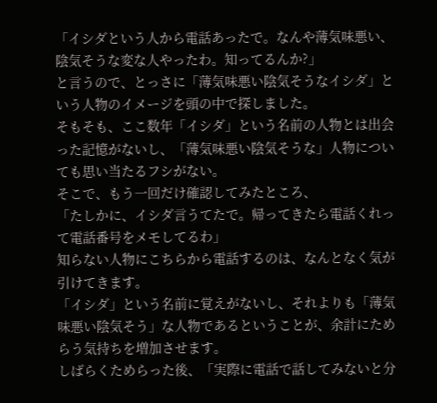「イシダという人から電話あったで。なんや薄気味悪い、陰気そうな変な人やったわ。知ってるんか?」
と言うので、とっさに「薄気味悪い陰気そうなイシダ」という人物のイメージを頭の中で探しました。
そもそも、ここ数年「イシダ」という名前の人物とは出会った記憶がないし、「薄気味悪い陰気そうな」人物についても思い当たるフシがない。
そこで、もう一回だけ確認してみたところ、
「たしかに、イシダ言うてたで。帰ってきたら電話くれって電話番号をメモしてるわ」
知らない人物にこちらから電話するのは、なんとなく気が引けてきます。
「イシダ」という名前に覚えがないし、それよりも「薄気味悪い陰気そう」な人物であるということが、余計にためらう気持ちを増加させます。
しばらくためらった後、「実際に電話で話してみないと分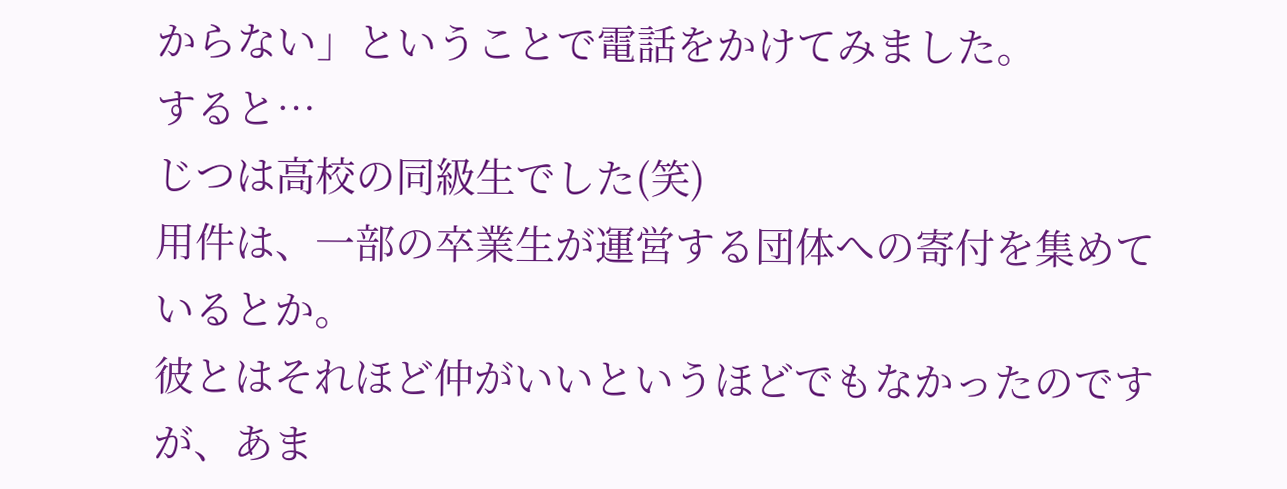からない」ということで電話をかけてみました。
すると…
じつは高校の同級生でした(笑)
用件は、一部の卒業生が運営する団体への寄付を集めているとか。
彼とはそれほど仲がいいというほどでもなかったのですが、あま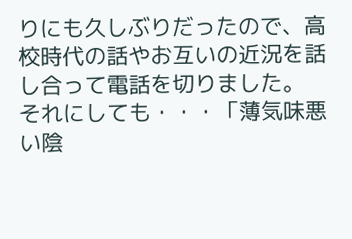りにも久しぶりだったので、高校時代の話やお互いの近況を話し合って電話を切りました。
それにしても・・・「薄気味悪い陰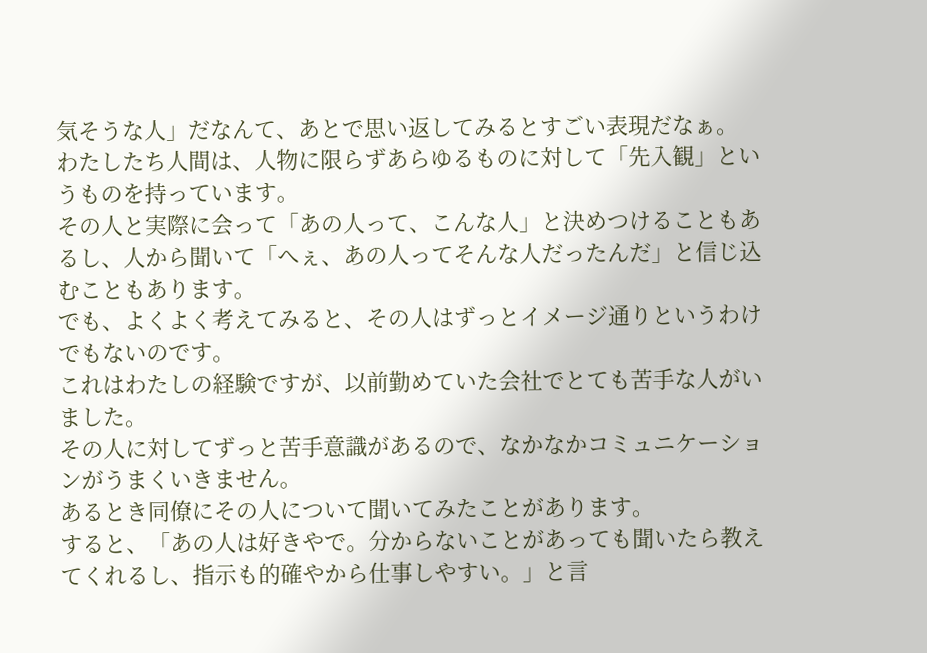気そうな人」だなんて、あとで思い返してみるとすごい表現だなぁ。
わたしたち人間は、人物に限らずあらゆるものに対して「先入観」というものを持っています。
その人と実際に会って「あの人って、こんな人」と決めつけることもあるし、人から聞いて「へぇ、あの人ってそんな人だったんだ」と信じ込むこともあります。
でも、よくよく考えてみると、その人はずっとイメージ通りというわけでもないのです。
これはわたしの経験ですが、以前勤めていた会社でとても苦手な人がいました。
その人に対してずっと苦手意識があるので、なかなかコミュニケーションがうまくいきません。
あるとき同僚にその人について聞いてみたことがあります。
すると、「あの人は好きやで。分からないことがあっても聞いたら教えてくれるし、指示も的確やから仕事しやすい。」と言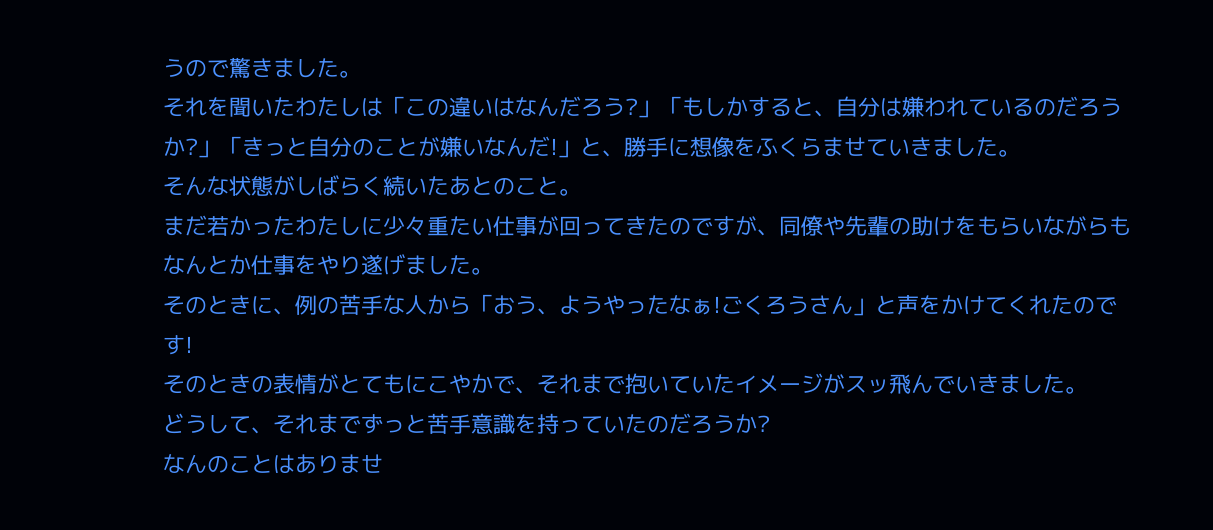うので驚きました。
それを聞いたわたしは「この違いはなんだろう?」「もしかすると、自分は嫌われているのだろうか?」「きっと自分のことが嫌いなんだ!」と、勝手に想像をふくらませていきました。
そんな状態がしばらく続いたあとのこと。
まだ若かったわたしに少々重たい仕事が回ってきたのですが、同僚や先輩の助けをもらいながらもなんとか仕事をやり遂げました。
そのときに、例の苦手な人から「おう、ようやったなぁ!ごくろうさん」と声をかけてくれたのです!
そのときの表情がとてもにこやかで、それまで抱いていたイメージがスッ飛んでいきました。
どうして、それまでずっと苦手意識を持っていたのだろうか?
なんのことはありませ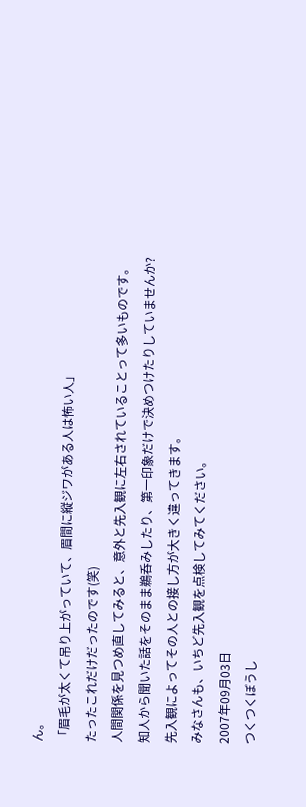ん。
「眉毛が太くて吊り上がっていて、眉間に縦ジワがある人は怖い人」
たったこれだけだったのです(笑)
人間関係を見つめ直してみると、意外と先入観に左右されていることって多いものです。
知人から聞いた話をそのまま鵜呑みしたり、第一印象だけで決めつけたりしていませんか?
先入観によってその人との接し方が大きく違ってきます。
みなさんも、いちど先入観を点検してみてください。
2007年09月03日
つくつくぼうし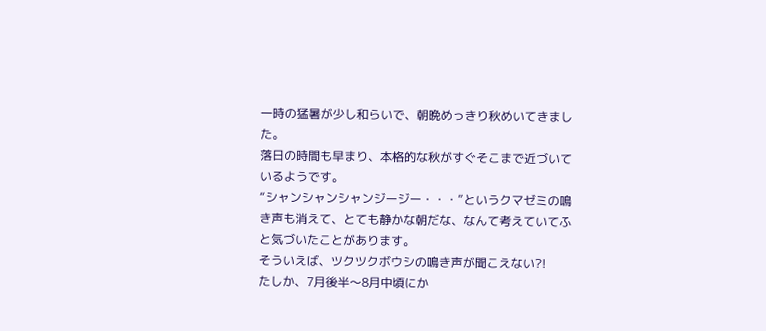一時の猛暑が少し和らいで、朝晩めっきり秋めいてきました。
落日の時間も早まり、本格的な秋がすぐそこまで近づいているようです。
“シャンシャンシャンジージー・・・”というクマゼミの鳴き声も消えて、とても静かな朝だな、なんて考えていてふと気づいたことがあります。
そういえば、ツクツクボウシの鳴き声が聞こえない?!
たしか、7月後半〜8月中頃にか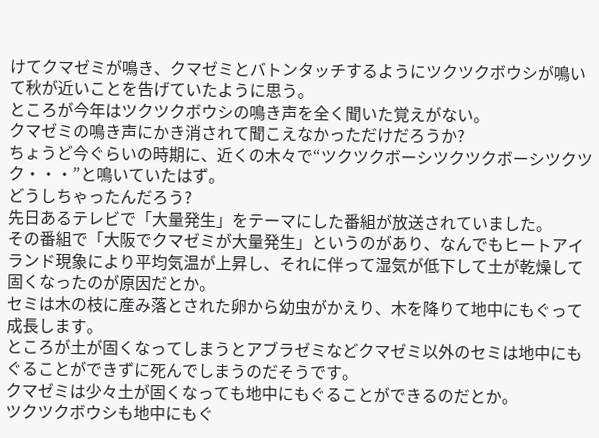けてクマゼミが鳴き、クマゼミとバトンタッチするようにツクツクボウシが鳴いて秋が近いことを告げていたように思う。
ところが今年はツクツクボウシの鳴き声を全く聞いた覚えがない。
クマゼミの鳴き声にかき消されて聞こえなかっただけだろうか?
ちょうど今ぐらいの時期に、近くの木々で“ツクツクボーシツクツクボーシツクツク・・・”と鳴いていたはず。
どうしちゃったんだろう?
先日あるテレビで「大量発生」をテーマにした番組が放送されていました。
その番組で「大阪でクマゼミが大量発生」というのがあり、なんでもヒートアイランド現象により平均気温が上昇し、それに伴って湿気が低下して土が乾燥して固くなったのが原因だとか。
セミは木の枝に産み落とされた卵から幼虫がかえり、木を降りて地中にもぐって成長します。
ところが土が固くなってしまうとアブラゼミなどクマゼミ以外のセミは地中にもぐることができずに死んでしまうのだそうです。
クマゼミは少々土が固くなっても地中にもぐることができるのだとか。
ツクツクボウシも地中にもぐ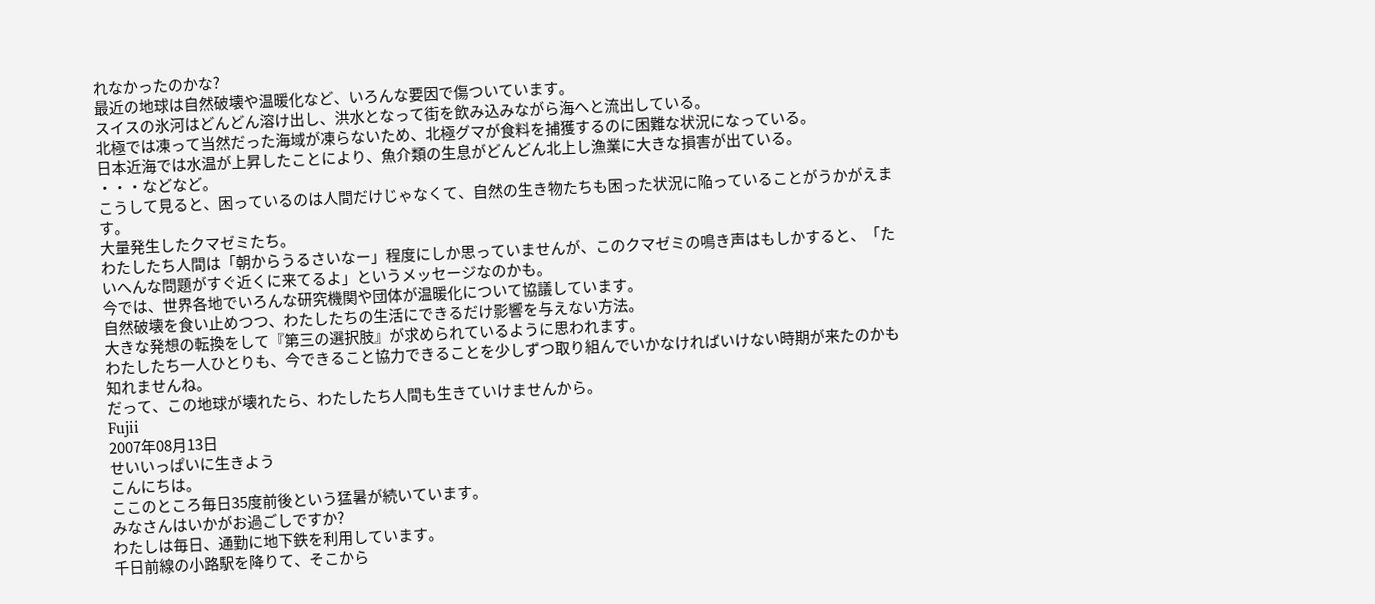れなかったのかな?
最近の地球は自然破壊や温暖化など、いろんな要因で傷ついています。
スイスの氷河はどんどん溶け出し、洪水となって街を飲み込みながら海へと流出している。
北極では凍って当然だった海域が凍らないため、北極グマが食料を捕獲するのに困難な状況になっている。
日本近海では水温が上昇したことにより、魚介類の生息がどんどん北上し漁業に大きな損害が出ている。
・・・などなど。
こうして見ると、困っているのは人間だけじゃなくて、自然の生き物たちも困った状況に陥っていることがうかがえます。
大量発生したクマゼミたち。
わたしたち人間は「朝からうるさいなー」程度にしか思っていませんが、このクマゼミの鳴き声はもしかすると、「たいへんな問題がすぐ近くに来てるよ」というメッセージなのかも。
今では、世界各地でいろんな研究機関や団体が温暖化について協議しています。
自然破壊を食い止めつつ、わたしたちの生活にできるだけ影響を与えない方法。
大きな発想の転換をして『第三の選択肢』が求められているように思われます。
わたしたち一人ひとりも、今できること協力できることを少しずつ取り組んでいかなければいけない時期が来たのかも知れませんね。
だって、この地球が壊れたら、わたしたち人間も生きていけませんから。
Fujii
2007年08月13日
せいいっぱいに生きよう
こんにちは。
ここのところ毎日35度前後という猛暑が続いています。
みなさんはいかがお過ごしですか?
わたしは毎日、通勤に地下鉄を利用しています。
千日前線の小路駅を降りて、そこから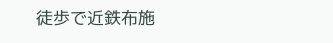徒歩で近鉄布施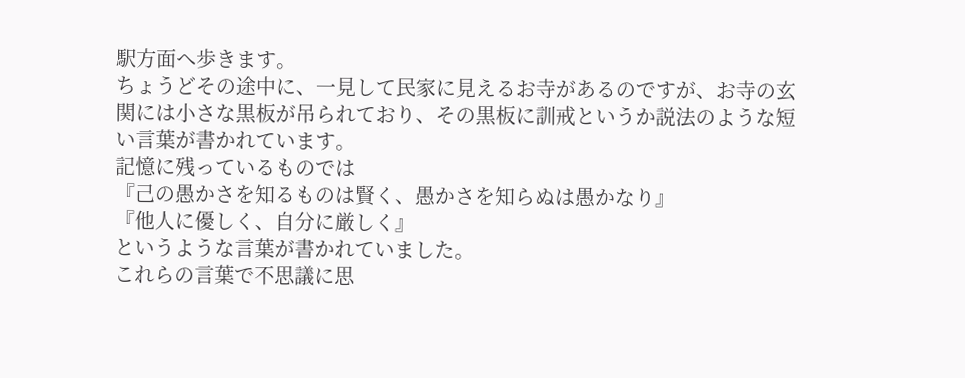駅方面へ歩きます。
ちょうどその途中に、一見して民家に見えるお寺があるのですが、お寺の玄関には小さな黒板が吊られており、その黒板に訓戒というか説法のような短い言葉が書かれています。
記憶に残っているものでは
『己の愚かさを知るものは賢く、愚かさを知らぬは愚かなり』
『他人に優しく、自分に厳しく』
というような言葉が書かれていました。
これらの言葉で不思議に思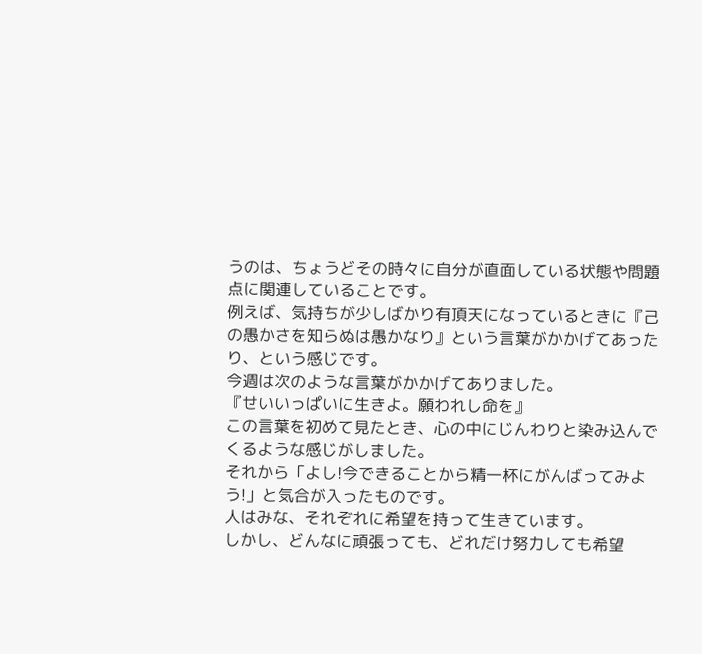うのは、ちょうどその時々に自分が直面している状態や問題点に関連していることです。
例えば、気持ちが少しばかり有頂天になっているときに『己の愚かさを知らぬは愚かなり』という言葉がかかげてあったり、という感じです。
今週は次のような言葉がかかげてありました。
『せいいっぱいに生きよ。願われし命を』
この言葉を初めて見たとき、心の中にじんわりと染み込んでくるような感じがしました。
それから「よし!今できることから精一杯にがんばってみよう!」と気合が入ったものです。
人はみな、それぞれに希望を持って生きています。
しかし、どんなに頑張っても、どれだけ努力しても希望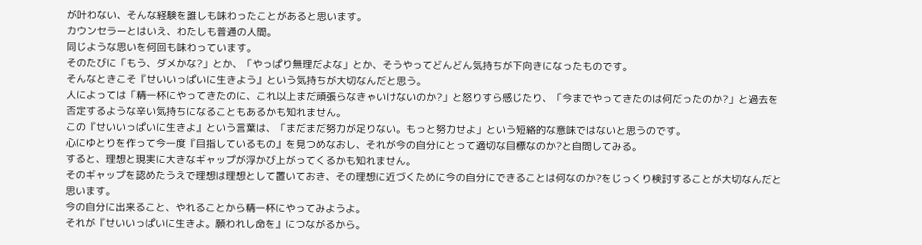が叶わない、そんな経験を誰しも味わったことがあると思います。
カウンセラーとはいえ、わたしも普通の人間。
同じような思いを何回も味わっています。
そのたびに「もう、ダメかな?」とか、「やっぱり無理だよな」とか、そうやってどんどん気持ちが下向きになったものです。
そんなときこそ『せいいっぱいに生きよう』という気持ちが大切なんだと思う。
人によっては「精一杯にやってきたのに、これ以上まだ頑張らなきゃいけないのか?」と怒りすら感じたり、「今までやってきたのは何だったのか?」と過去を否定するような辛い気持ちになることもあるかも知れません。
この『せいいっぱいに生きよ』という言葉は、「まだまだ努力が足りない。もっと努力せよ」という短絡的な意味ではないと思うのです。
心にゆとりを作って今一度『目指しているもの』を見つめなおし、それが今の自分にとって適切な目標なのか?と自問してみる。
すると、理想と現実に大きなギャップが浮かび上がってくるかも知れません。
そのギャップを認めたうえで理想は理想として置いておき、その理想に近づくために今の自分にできることは何なのか?をじっくり検討することが大切なんだと思います。
今の自分に出来ること、やれることから精一杯にやってみようよ。
それが『せいいっぱいに生きよ。願われし命を』につながるから。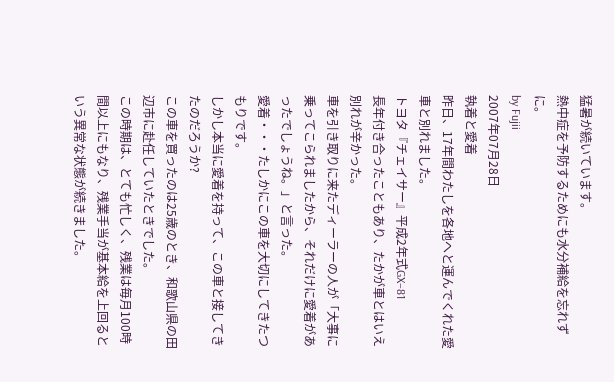猛暑が続いています。
熱中症を予防するためにも水分補給を忘れずに。
by Fujii
2007年07月28日
執着と愛着
昨日、17年間わたしを各地へと運んでくれた愛車と別れました。
トヨタ『チェイサー』平成2年式GX−81
長年付き合ったこともあり、たかが車とはいえ別れが辛かった。
車を引き取りに来たディーラーの人が「大事に乗ってこられましたから、それだけに愛着があったでしょうね。」と言った。
愛着・・・たしかにこの車を大切にしてきたつもりです。
しかし本当に愛着を持って、この車と接してきたのだろうか?
この車を買ったのは25歳のとき、和歌山県の田辺市に赴任していたときでした。
この時期は、とても忙しく、残業は毎月100時間以上にもなり、残業手当が基本給を上回るという異常な状態が続きました。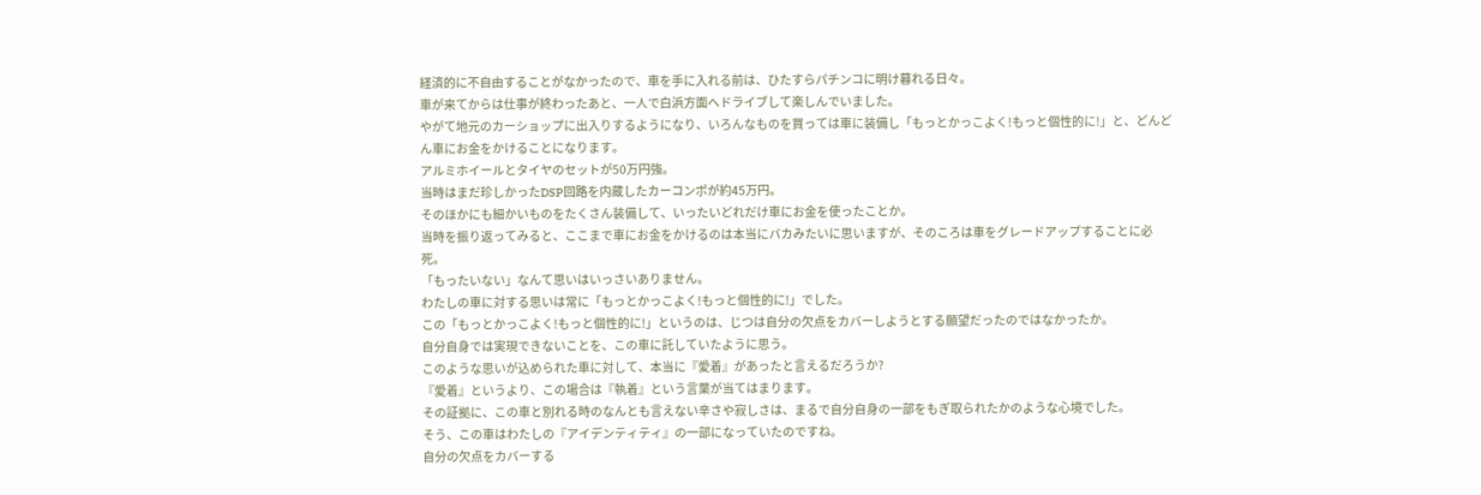経済的に不自由することがなかったので、車を手に入れる前は、ひたすらパチンコに明け暮れる日々。
車が来てからは仕事が終わったあと、一人で白浜方面へドライブして楽しんでいました。
やがて地元のカーショップに出入りするようになり、いろんなものを買っては車に装備し「もっとかっこよく!もっと個性的に!」と、どんどん車にお金をかけることになります。
アルミホイールとタイヤのセットが50万円強。
当時はまだ珍しかったDSP回路を内蔵したカーコンポが約45万円。
そのほかにも細かいものをたくさん装備して、いったいどれだけ車にお金を使ったことか。
当時を振り返ってみると、ここまで車にお金をかけるのは本当にバカみたいに思いますが、そのころは車をグレードアップすることに必死。
「もったいない」なんて思いはいっさいありません。
わたしの車に対する思いは常に「もっとかっこよく!もっと個性的に!」でした。
この「もっとかっこよく!もっと個性的に!」というのは、じつは自分の欠点をカバーしようとする願望だったのではなかったか。
自分自身では実現できないことを、この車に託していたように思う。
このような思いが込められた車に対して、本当に『愛着』があったと言えるだろうか?
『愛着』というより、この場合は『執着』という言葉が当てはまります。
その証拠に、この車と別れる時のなんとも言えない辛さや寂しさは、まるで自分自身の一部をもぎ取られたかのような心境でした。
そう、この車はわたしの『アイデンティティ』の一部になっていたのですね。
自分の欠点をカバーする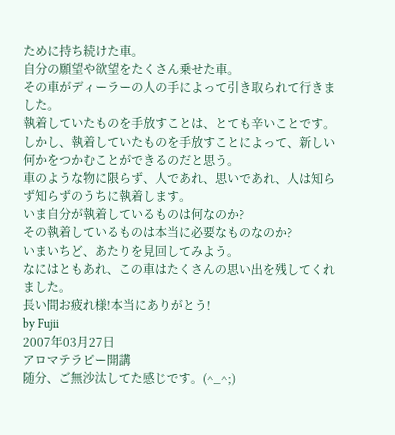ために持ち続けた車。
自分の願望や欲望をたくさん乗せた車。
その車がディーラーの人の手によって引き取られて行きました。
執着していたものを手放すことは、とても辛いことです。
しかし、執着していたものを手放すことによって、新しい何かをつかむことができるのだと思う。
車のような物に限らず、人であれ、思いであれ、人は知らず知らずのうちに執着します。
いま自分が執着しているものは何なのか?
その執着しているものは本当に必要なものなのか?
いまいちど、あたりを見回してみよう。
なにはともあれ、この車はたくさんの思い出を残してくれました。
長い間お疲れ様!本当にありがとう!
by Fujii
2007年03月27日
アロマテラピー開講
随分、ご無沙汰してた感じです。(^_^;)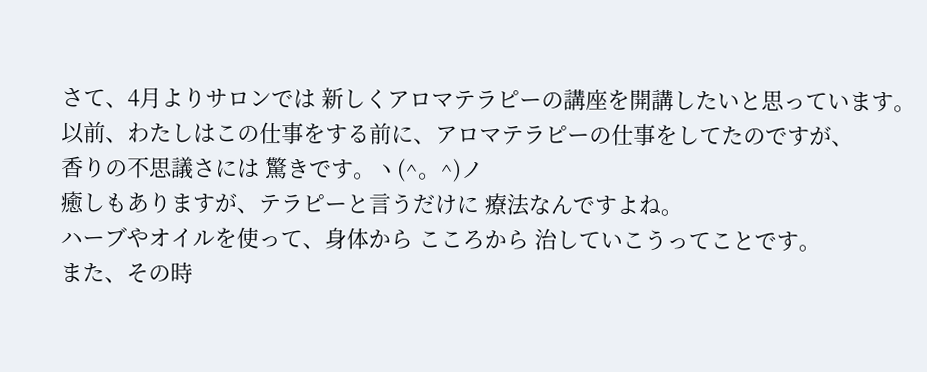さて、4月よりサロンでは 新しくアロマテラピーの講座を開講したいと思っています。
以前、わたしはこの仕事をする前に、アロマテラピーの仕事をしてたのですが、
香りの不思議さには 驚きです。ヽ(^。^)ノ
癒しもありますが、テラピーと言うだけに 療法なんですよね。
ハーブやオイルを使って、身体から こころから 治していこうってことです。
また、その時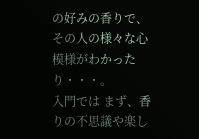の好みの香りで、その人の様々な心模様がわかったり・・・。
入門では まず、香りの不思議や楽し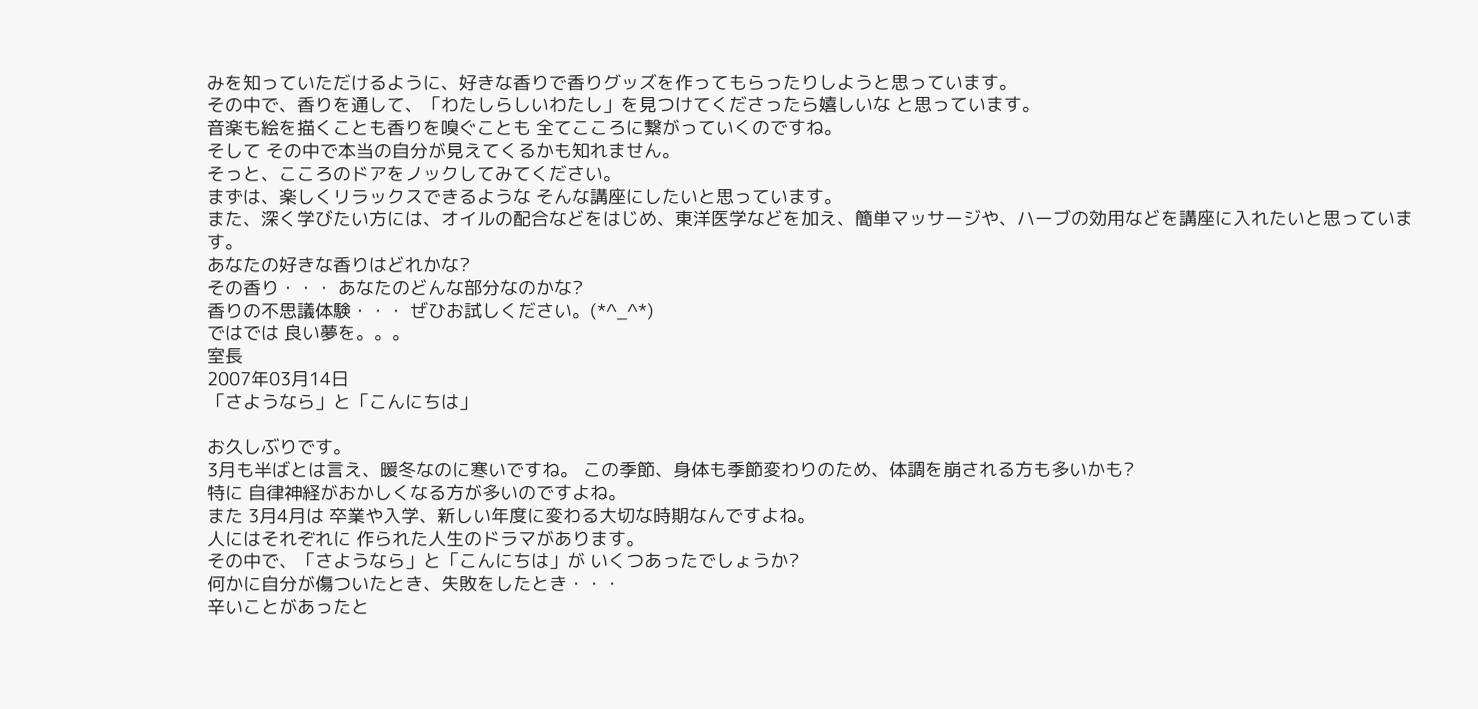みを知っていただけるように、好きな香りで香りグッズを作ってもらったりしようと思っています。
その中で、香りを通して、「わたしらしいわたし」を見つけてくださったら嬉しいな と思っています。
音楽も絵を描くことも香りを嗅ぐことも 全てこころに繋がっていくのですね。
そして その中で本当の自分が見えてくるかも知れません。
そっと、こころのドアをノックしてみてください。
まずは、楽しくリラックスできるような そんな講座にしたいと思っています。
また、深く学びたい方には、オイルの配合などをはじめ、東洋医学などを加え、簡単マッサージや、ハーブの効用などを講座に入れたいと思っています。
あなたの好きな香りはどれかな?
その香り・・・ あなたのどんな部分なのかな?
香りの不思議体験・・・ ぜひお試しください。(*^_^*)
ではでは 良い夢を。。。
室長
2007年03月14日
「さようなら」と「こんにちは」

お久しぶりです。
3月も半ばとは言え、暖冬なのに寒いですね。 この季節、身体も季節変わりのため、体調を崩される方も多いかも?
特に 自律神経がおかしくなる方が多いのですよね。
また 3月4月は 卒業や入学、新しい年度に変わる大切な時期なんですよね。
人にはそれぞれに 作られた人生のドラマがあります。
その中で、「さようなら」と「こんにちは」が いくつあったでしょうか?
何かに自分が傷ついたとき、失敗をしたとき・・・
辛いことがあったと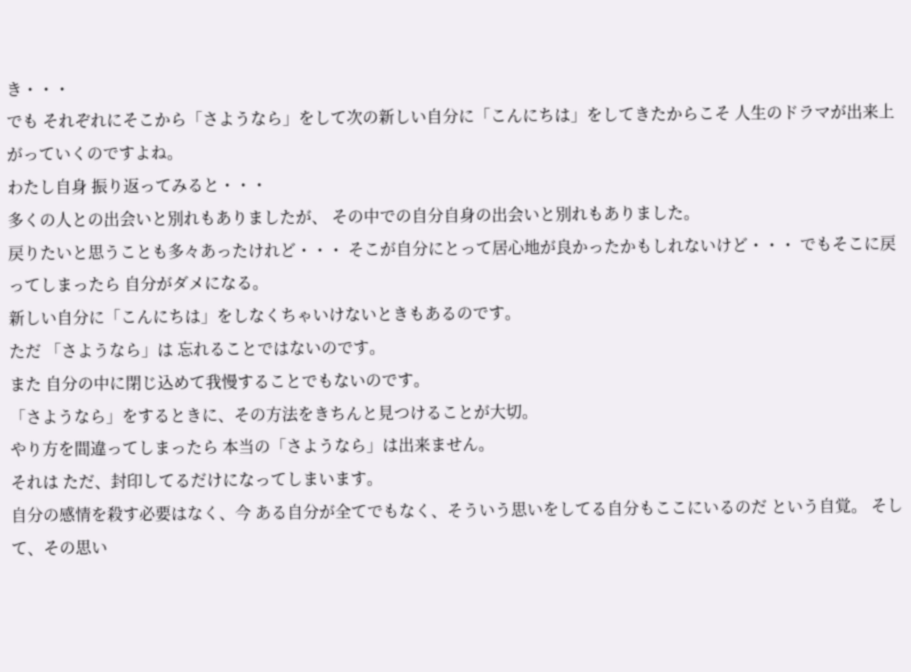き・・・
でも それぞれにそこから「さようなら」をして次の新しい自分に「こんにちは」をしてきたからこそ 人生のドラマが出来上がっていくのですよね。
わたし自身 振り返ってみると・・・
多くの人との出会いと別れもありましたが、 その中での自分自身の出会いと別れもありました。
戻りたいと思うことも多々あったけれど・・・ そこが自分にとって居心地が良かったかもしれないけど・・・ でもそこに戻ってしまったら 自分がダメになる。
新しい自分に「こんにちは」をしなくちゃいけないときもあるのです。
ただ 「さようなら」は 忘れることではないのです。
また 自分の中に閉じ込めて我慢することでもないのです。
「さようなら」をするときに、その方法をきちんと見つけることが大切。
やり方を間違ってしまったら 本当の「さようなら」は出来ません。
それは ただ、封印してるだけになってしまいます。
自分の感情を殺す必要はなく、今 ある自分が全てでもなく、そういう思いをしてる自分もここにいるのだ という自覚。 そして、その思い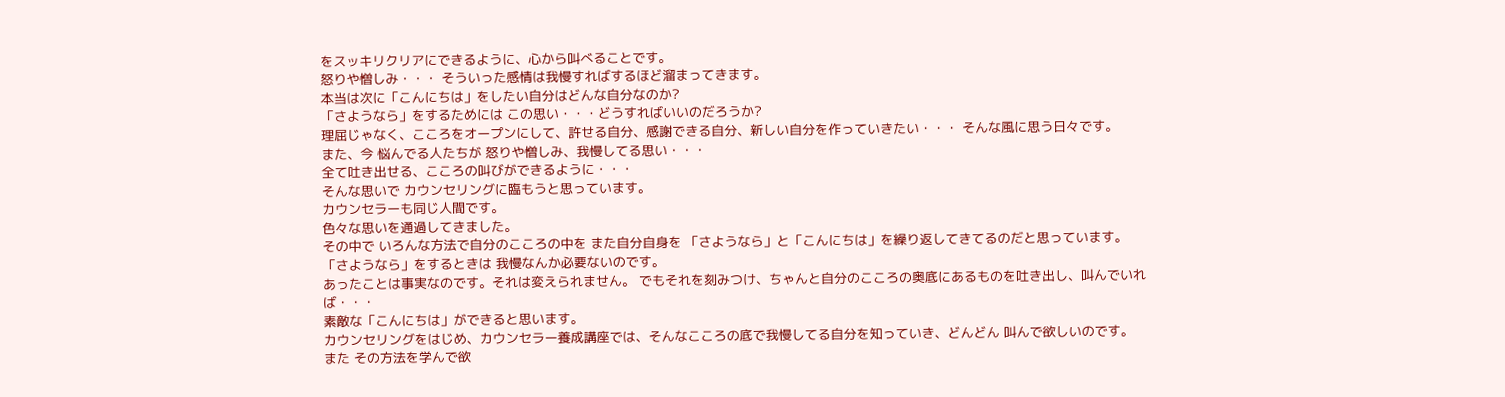をスッキリクリアにできるように、心から叫べることです。
怒りや憎しみ・・・ そういった感情は我慢すればするほど溜まってきます。
本当は次に「こんにちは」をしたい自分はどんな自分なのか?
「さようなら」をするためには この思い・・・どうすればいいのだろうか?
理屈じゃなく、こころをオープンにして、許せる自分、感謝できる自分、新しい自分を作っていきたい・・・ そんな風に思う日々です。
また、今 悩んでる人たちが 怒りや憎しみ、我慢してる思い・・・
全て吐き出せる、こころの叫びができるように・・・
そんな思いで カウンセリングに臨もうと思っています。
カウンセラーも同じ人間です。
色々な思いを通過してきました。
その中で いろんな方法で自分のこころの中を また自分自身を 「さようなら」と「こんにちは」を繰り返してきてるのだと思っています。
「さようなら」をするときは 我慢なんか必要ないのです。
あったことは事実なのです。それは変えられません。 でもそれを刻みつけ、ちゃんと自分のこころの奥底にあるものを吐き出し、叫んでいれば・・・
素敵な「こんにちは」ができると思います。
カウンセリングをはじめ、カウンセラー養成講座では、そんなこころの底で我慢してる自分を知っていき、どんどん 叫んで欲しいのです。
また その方法を学んで欲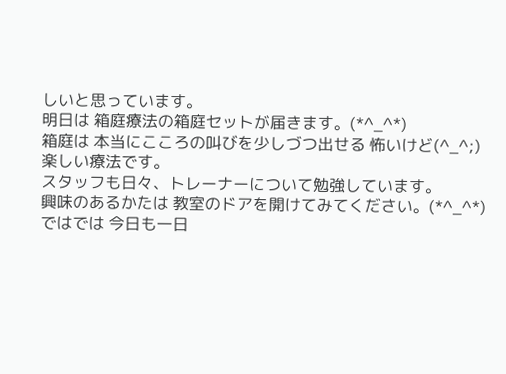しいと思っています。
明日は 箱庭療法の箱庭セットが届きます。(*^_^*)
箱庭は 本当にこころの叫びを少しづつ出せる 怖いけど(^_^;) 楽しい療法です。
スタッフも日々、トレーナーについて勉強しています。
興味のあるかたは 教室のドアを開けてみてください。(*^_^*)
ではでは 今日も一日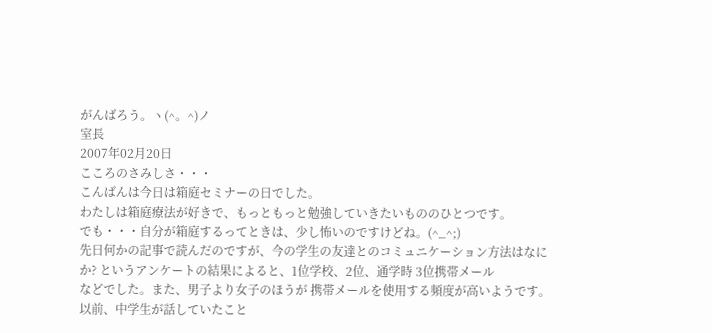がんばろう。ヽ(^。^)ノ
室長
2007年02月20日
こころのさみしさ・・・
こんばんは今日は箱庭セミナーの日でした。
わたしは箱庭療法が好きで、もっともっと勉強していきたいもののひとつです。
でも・・・自分が箱庭するってときは、少し怖いのですけどね。(^_^;)
先日何かの記事で読んだのですが、今の学生の友達とのコミュニケーション方法はなにか? というアンケートの結果によると、1位学校、2位、通学時 3位携帯メール
などでした。また、男子より女子のほうが 携帯メールを使用する頻度が高いようです。
以前、中学生が話していたこと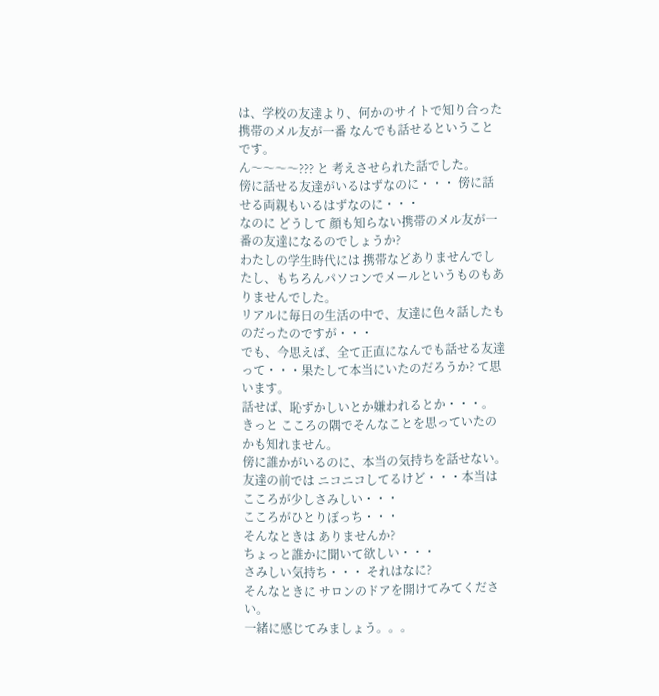は、学校の友達より、何かのサイトで知り合った携帯のメル友が一番 なんでも話せるということです。
ん〜〜〜〜??? と 考えさせられた話でした。
傍に話せる友達がいるはずなのに・・・ 傍に話せる両親もいるはずなのに・・・
なのに どうして 顔も知らない携帯のメル友が一番の友達になるのでしょうか?
わたしの学生時代には 携帯などありませんでしたし、もちろんパソコンでメールというものもありませんでした。
リアルに毎日の生活の中で、友達に色々話したものだったのですが・・・
でも、今思えば、全て正直になんでも話せる友達って・・・果たして本当にいたのだろうか? て思います。
話せば、恥ずかしいとか嫌われるとか・・・。
きっと こころの隅でそんなことを思っていたのかも知れません。
傍に誰かがいるのに、本当の気持ちを話せない。
友達の前では ニコニコしてるけど・・・本当は こころが少しさみしい・・・
こころがひとりぼっち・・・
そんなときは ありませんか?
ちょっと誰かに聞いて欲しい・・・
さみしい気持ち・・・ それはなに?
そんなときに サロンのドアを開けてみてください。
一緒に感じてみましょう。。。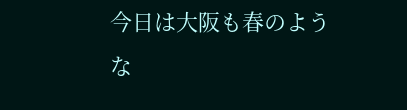今日は大阪も春のような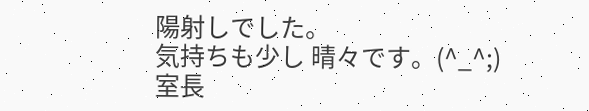陽射しでした。
気持ちも少し 晴々です。(^_^;)
室長